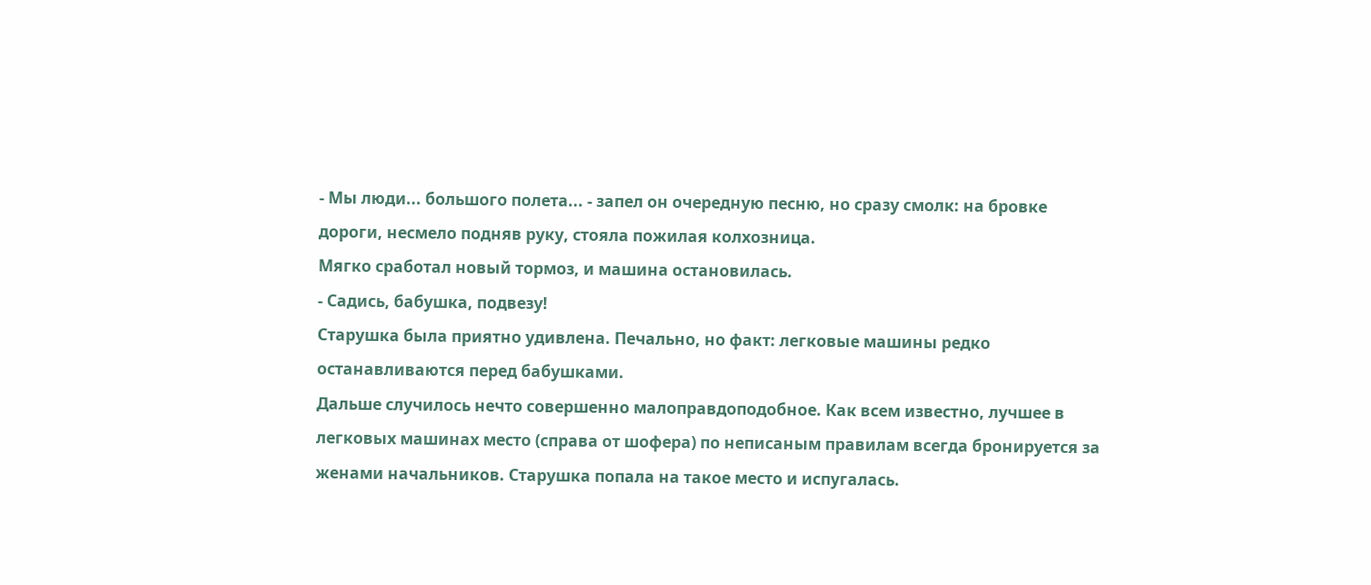- Мы люди... большого полета... - запел он очередную песню, но сразу смолк: на бровке дороги, несмело подняв руку, стояла пожилая колхозница.
Мягко сработал новый тормоз, и машина остановилась.
- Садись, бабушка, подвезу!
Старушка была приятно удивлена. Печально, но факт: легковые машины редко останавливаются перед бабушками.
Дальше случилось нечто совершенно малоправдоподобное. Как всем известно, лучшее в легковых машинах место (справа от шофера) по неписаным правилам всегда бронируется за женами начальников. Старушка попала на такое место и испугалась.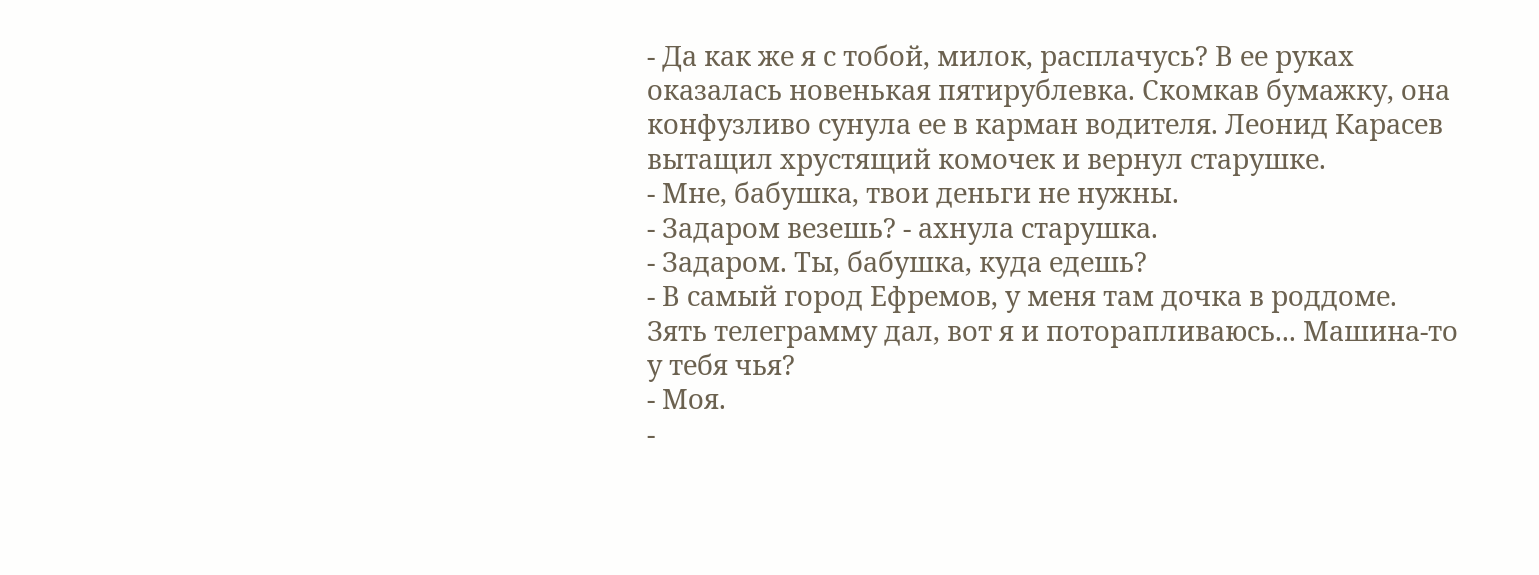- Да как же я с тобой, милок, расплачусь? В ее руках оказалась новенькая пятирублевка. Скомкав бумажку, она конфузливо сунула ее в карман водителя. Леонид Карасев вытащил хрустящий комочек и вернул старушке.
- Мне, бабушка, твои деньги не нужны.
- Задаром везешь? - ахнула старушка.
- Задаром. Ты, бабушка, куда едешь?
- В самый город Ефремов, у меня там дочка в роддоме. Зять телеграмму дал, вот я и поторапливаюсь... Машина-то у тебя чья?
- Моя.
-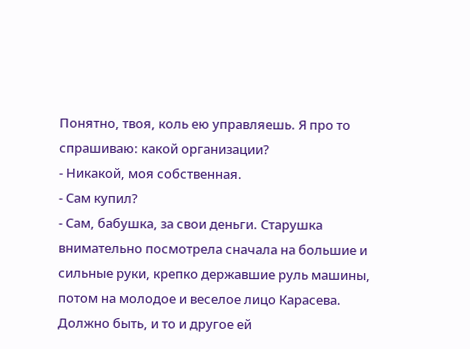Понятно, твоя, коль ею управляешь. Я про то спрашиваю: какой организации?
- Никакой, моя собственная.
- Сам купил?
- Сам, бабушка, за свои деньги. Старушка внимательно посмотрела сначала на большие и сильные руки, крепко державшие руль машины, потом на молодое и веселое лицо Карасева. Должно быть, и то и другое ей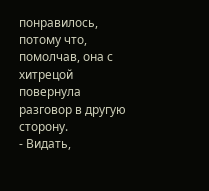понравилось, потому что, помолчав, она с хитрецой повернула разговор в другую сторону.
- Видать,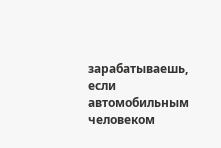зарабатываешь, если автомобильным человеком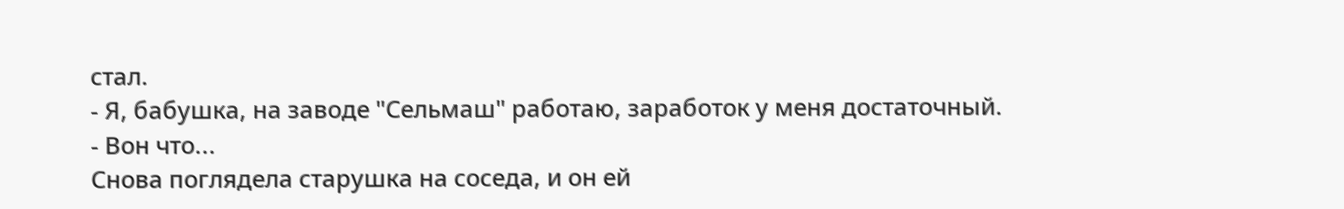стал.
- Я, бабушка, на заводе "Сельмаш" работаю, заработок у меня достаточный.
- Вон что...
Снова поглядела старушка на соседа, и он ей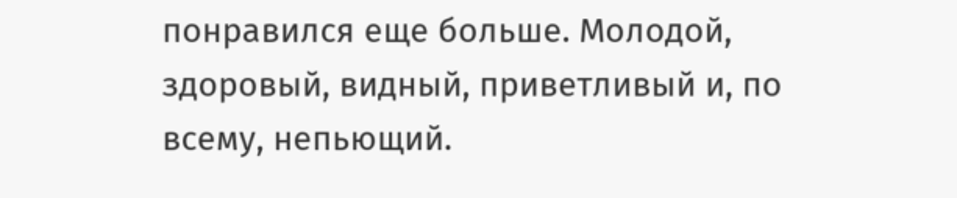понравился еще больше. Молодой, здоровый, видный, приветливый и, по всему, непьющий.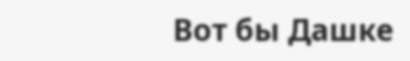Вот бы Дашке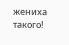жениха такого!